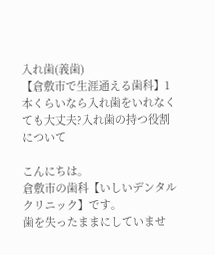入れ歯(義歯)
【倉敷市で生涯通える歯科】1本くらいなら入れ歯をいれなくても大丈夫?入れ歯の持つ役割について

こんにちは。
倉敷市の歯科【いしいデンタルクリニック】です。
歯を失ったままにしていませ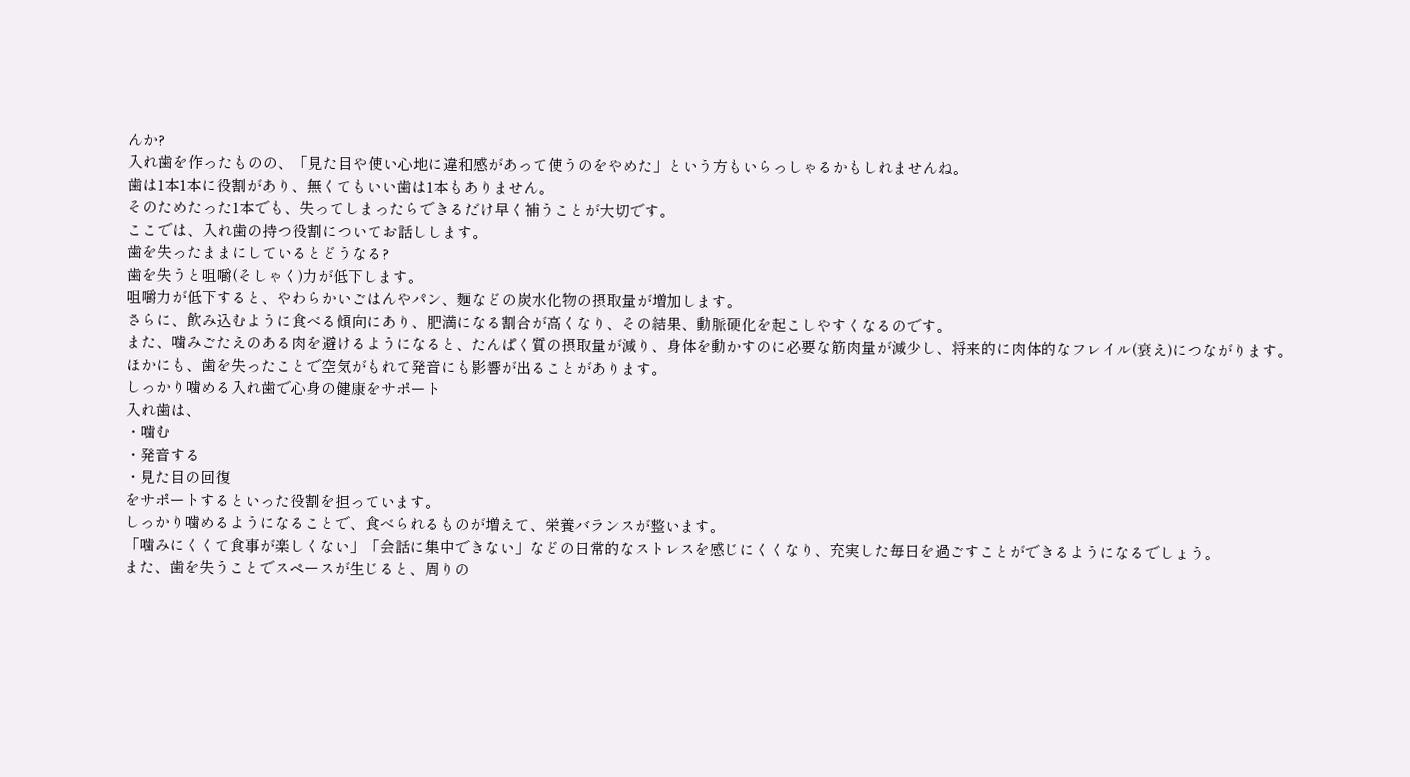んか?
入れ歯を作ったものの、「見た目や使い心地に違和感があって使うのをやめた」という方もいらっしゃるかもしれませんね。
歯は1本1本に役割があり、無くてもいい歯は1本もありません。
そのためたった1本でも、失ってしまったらできるだけ早く補うことが大切です。
ここでは、入れ歯の持つ役割についてお話しします。
歯を失ったままにしているとどうなる?
歯を失うと咀嚼(そしゃく)力が低下します。
咀嚼力が低下すると、やわらかいごはんやパン、麺などの炭水化物の摂取量が増加します。
さらに、飲み込むように食べる傾向にあり、肥満になる割合が高くなり、その結果、動脈硬化を起こしやすくなるのです。
また、噛みごたえのある肉を避けるようになると、たんぱく質の摂取量が減り、身体を動かすのに必要な筋肉量が減少し、将来的に肉体的なフレイル(衰え)につながります。
ほかにも、歯を失ったことで空気がもれて発音にも影響が出ることがあります。
しっかり噛める入れ歯で心身の健康をサポート
入れ歯は、
・噛む
・発音する
・見た目の回復
をサポートするといった役割を担っています。
しっかり噛めるようになることで、食べられるものが増えて、栄養バランスが整います。
「噛みにくくて食事が楽しくない」「会話に集中できない」などの日常的なストレスを感じにくくなり、充実した毎日を過ごすことができるようになるでしょう。
また、歯を失うことでスペースが生じると、周りの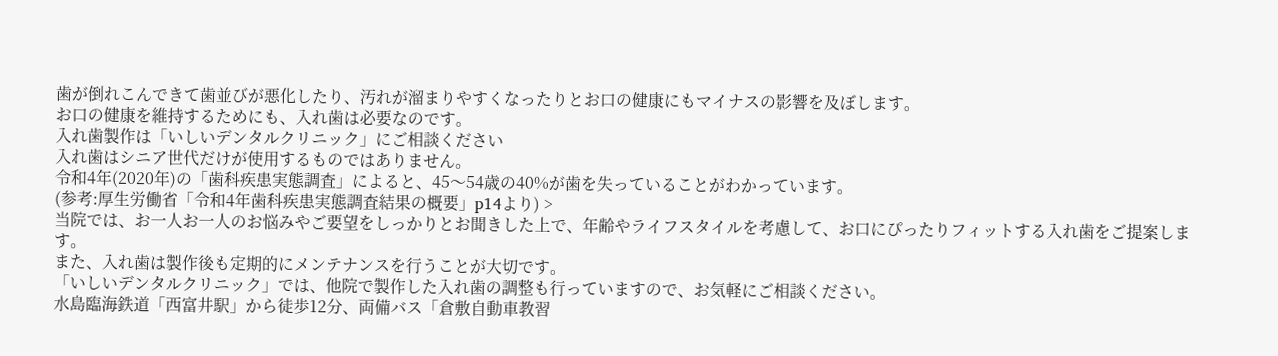歯が倒れこんできて歯並びが悪化したり、汚れが溜まりやすくなったりとお口の健康にもマイナスの影響を及ぼします。
お口の健康を維持するためにも、入れ歯は必要なのです。
入れ歯製作は「いしいデンタルクリニック」にご相談ください
入れ歯はシニア世代だけが使用するものではありません。
令和4年(2020年)の「歯科疾患実態調査」によると、45〜54歳の40%が歯を失っていることがわかっています。
(参考:厚生労働省「令和4年歯科疾患実態調査結果の概要」p14より) >
当院では、お一人お一人のお悩みやご要望をしっかりとお聞きした上で、年齢やライフスタイルを考慮して、お口にぴったりフィットする入れ歯をご提案します。
また、入れ歯は製作後も定期的にメンテナンスを行うことが大切です。
「いしいデンタルクリニック」では、他院で製作した入れ歯の調整も行っていますので、お気軽にご相談ください。
水島臨海鉄道「西富井駅」から徒歩12分、両備バス「倉敷自動車教習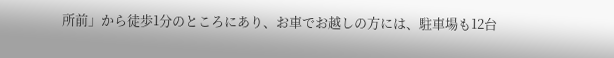所前」から徒歩1分のところにあり、お車でお越しの方には、駐車場も12台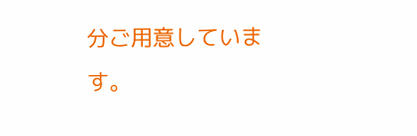分ご用意しています。